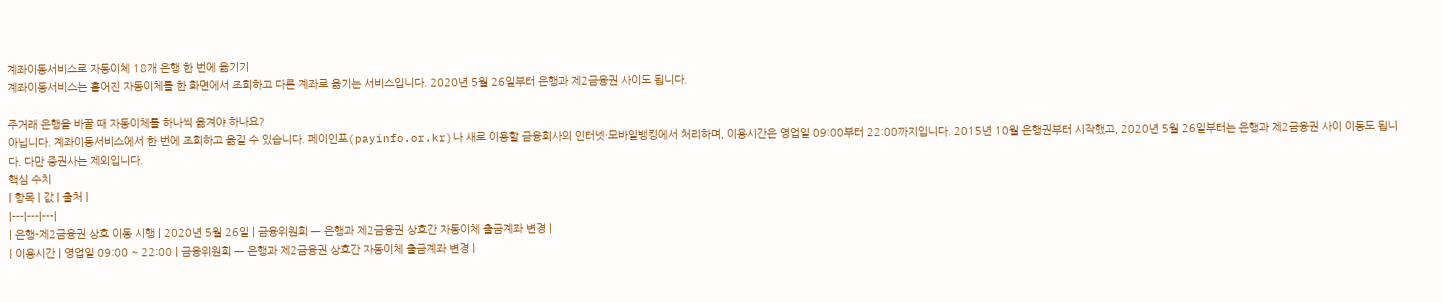계좌이동서비스로 자동이체 18개 은행 한 번에 옮기기
계좌이동서비스는 흩어진 자동이체를 한 화면에서 조회하고 다른 계좌로 옮기는 서비스입니다. 2020년 5월 26일부터 은행과 제2금융권 사이도 됩니다.

주거래 은행을 바꿀 때 자동이체를 하나씩 옮겨야 하나요?
아닙니다. 계좌이동서비스에서 한 번에 조회하고 옮길 수 있습니다. 페이인포(payinfo.or.kr)나 새로 이용할 금융회사의 인터넷·모바일뱅킹에서 처리하며, 이용시간은 영업일 09:00부터 22:00까지입니다. 2015년 10월 은행권부터 시작했고, 2020년 5월 26일부터는 은행과 제2금융권 사이 이동도 됩니다. 다만 증권사는 제외입니다.
핵심 수치
| 항목 | 값 | 출처 |
|---|---|---|
| 은행-제2금융권 상호 이동 시행 | 2020년 5월 26일 | 금융위원회 — 은행과 제2금융권 상호간 자동이체 출금계좌 변경 |
| 이용시간 | 영업일 09:00 ~ 22:00 | 금융위원회 — 은행과 제2금융권 상호간 자동이체 출금계좌 변경 |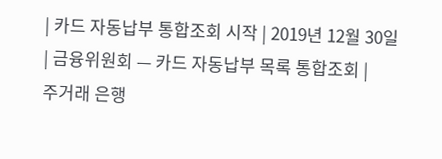| 카드 자동납부 통합조회 시작 | 2019년 12월 30일 | 금융위원회 — 카드 자동납부 목록 통합조회 |
주거래 은행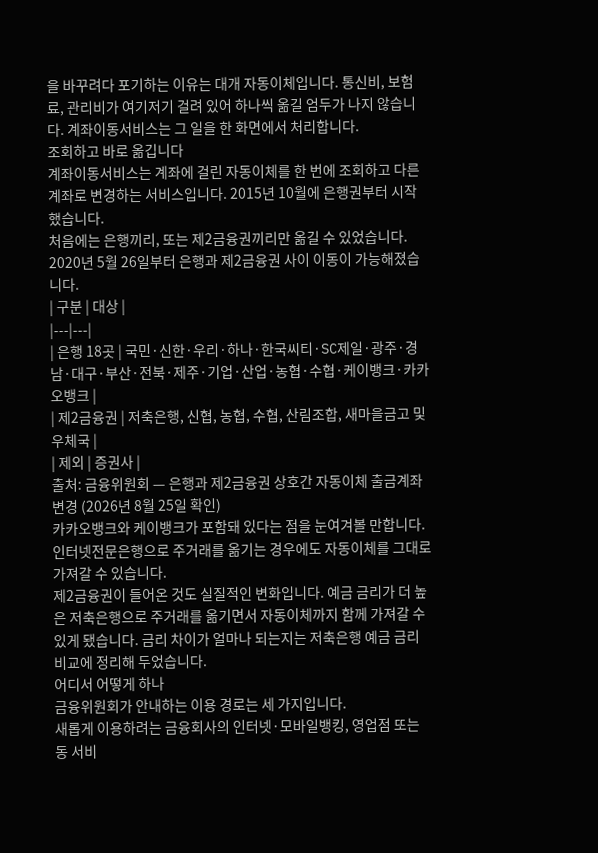을 바꾸려다 포기하는 이유는 대개 자동이체입니다. 통신비, 보험료, 관리비가 여기저기 걸려 있어 하나씩 옮길 엄두가 나지 않습니다. 계좌이동서비스는 그 일을 한 화면에서 처리합니다.
조회하고 바로 옮깁니다
계좌이동서비스는 계좌에 걸린 자동이체를 한 번에 조회하고 다른 계좌로 변경하는 서비스입니다. 2015년 10월에 은행권부터 시작했습니다.
처음에는 은행끼리, 또는 제2금융권끼리만 옮길 수 있었습니다. 2020년 5월 26일부터 은행과 제2금융권 사이 이동이 가능해졌습니다.
| 구분 | 대상 |
|---|---|
| 은행 18곳 | 국민·신한·우리·하나·한국씨티·SC제일·광주·경남·대구·부산·전북·제주·기업·산업·농협·수협·케이뱅크·카카오뱅크 |
| 제2금융권 | 저축은행, 신협, 농협, 수협, 산림조합, 새마을금고 및 우체국 |
| 제외 | 증권사 |
출처: 금융위원회 — 은행과 제2금융권 상호간 자동이체 출금계좌 변경 (2026년 8월 25일 확인)
카카오뱅크와 케이뱅크가 포함돼 있다는 점을 눈여겨볼 만합니다. 인터넷전문은행으로 주거래를 옮기는 경우에도 자동이체를 그대로 가져갈 수 있습니다.
제2금융권이 들어온 것도 실질적인 변화입니다. 예금 금리가 더 높은 저축은행으로 주거래를 옮기면서 자동이체까지 함께 가져갈 수 있게 됐습니다. 금리 차이가 얼마나 되는지는 저축은행 예금 금리 비교에 정리해 두었습니다.
어디서 어떻게 하나
금융위원회가 안내하는 이용 경로는 세 가지입니다.
새롭게 이용하려는 금융회사의 인터넷·모바일뱅킹, 영업점 또는 동 서비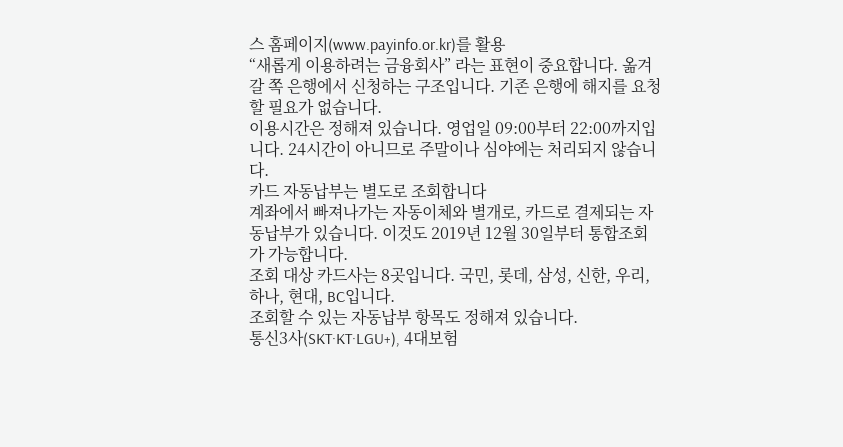스 홈페이지(www.payinfo.or.kr)를 활용
“새롭게 이용하려는 금융회사” 라는 표현이 중요합니다. 옮겨갈 쪽 은행에서 신청하는 구조입니다. 기존 은행에 해지를 요청할 필요가 없습니다.
이용시간은 정해져 있습니다. 영업일 09:00부터 22:00까지입니다. 24시간이 아니므로 주말이나 심야에는 처리되지 않습니다.
카드 자동납부는 별도로 조회합니다
계좌에서 빠져나가는 자동이체와 별개로, 카드로 결제되는 자동납부가 있습니다. 이것도 2019년 12월 30일부터 통합조회가 가능합니다.
조회 대상 카드사는 8곳입니다. 국민, 롯데, 삼성, 신한, 우리, 하나, 현대, BC입니다.
조회할 수 있는 자동납부 항목도 정해져 있습니다.
통신3사(SKT·KT·LGU+), 4대보험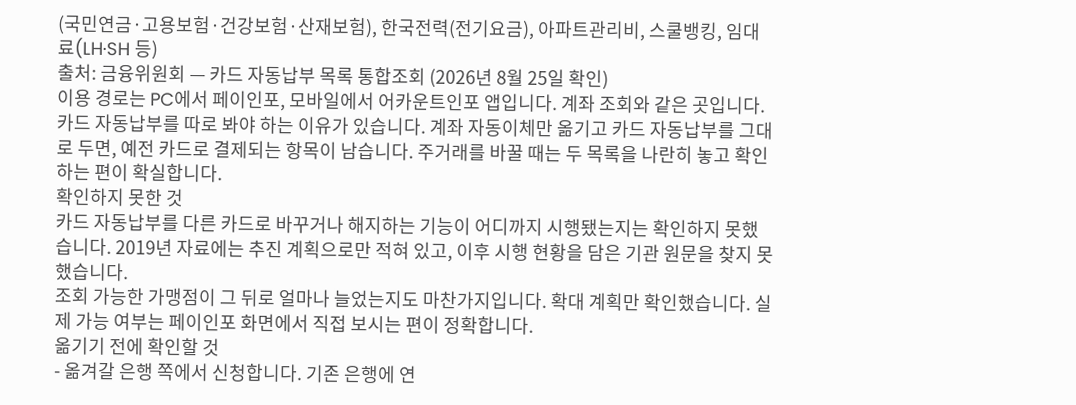(국민연금·고용보험·건강보험·산재보험), 한국전력(전기요금), 아파트관리비, 스쿨뱅킹, 임대료(LH·SH 등)
출처: 금융위원회 — 카드 자동납부 목록 통합조회 (2026년 8월 25일 확인)
이용 경로는 PC에서 페이인포, 모바일에서 어카운트인포 앱입니다. 계좌 조회와 같은 곳입니다.
카드 자동납부를 따로 봐야 하는 이유가 있습니다. 계좌 자동이체만 옮기고 카드 자동납부를 그대로 두면, 예전 카드로 결제되는 항목이 남습니다. 주거래를 바꿀 때는 두 목록을 나란히 놓고 확인하는 편이 확실합니다.
확인하지 못한 것
카드 자동납부를 다른 카드로 바꾸거나 해지하는 기능이 어디까지 시행됐는지는 확인하지 못했습니다. 2019년 자료에는 추진 계획으로만 적혀 있고, 이후 시행 현황을 담은 기관 원문을 찾지 못했습니다.
조회 가능한 가맹점이 그 뒤로 얼마나 늘었는지도 마찬가지입니다. 확대 계획만 확인했습니다. 실제 가능 여부는 페이인포 화면에서 직접 보시는 편이 정확합니다.
옮기기 전에 확인할 것
- 옮겨갈 은행 쪽에서 신청합니다. 기존 은행에 연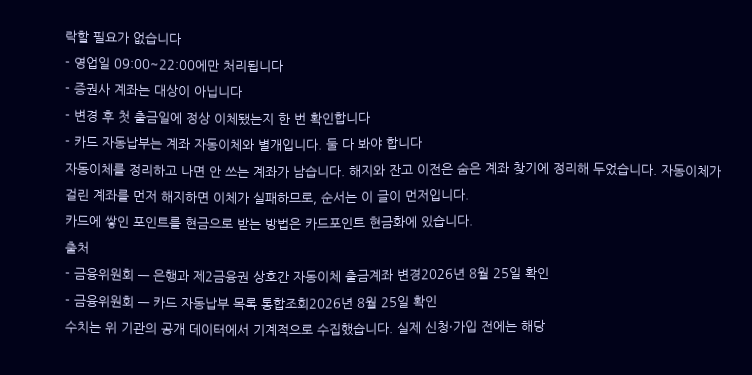락할 필요가 없습니다
- 영업일 09:00~22:00에만 처리됩니다
- 증권사 계좌는 대상이 아닙니다
- 변경 후 첫 출금일에 정상 이체됐는지 한 번 확인합니다
- 카드 자동납부는 계좌 자동이체와 별개입니다. 둘 다 봐야 합니다
자동이체를 정리하고 나면 안 쓰는 계좌가 남습니다. 해지와 잔고 이전은 숨은 계좌 찾기에 정리해 두었습니다. 자동이체가 걸린 계좌를 먼저 해지하면 이체가 실패하므로, 순서는 이 글이 먼저입니다.
카드에 쌓인 포인트를 현금으로 받는 방법은 카드포인트 현금화에 있습니다.
출처
- 금융위원회 — 은행과 제2금융권 상호간 자동이체 출금계좌 변경2026년 8월 25일 확인
- 금융위원회 — 카드 자동납부 목록 통합조회2026년 8월 25일 확인
수치는 위 기관의 공개 데이터에서 기계적으로 수집했습니다. 실제 신청·가입 전에는 해당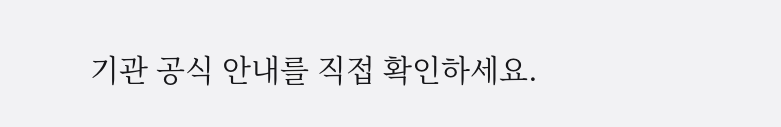기관 공식 안내를 직접 확인하세요.